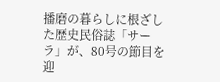播磨の暮らしに根ざした歴史民俗誌「サーラ」が、80号の節目を迎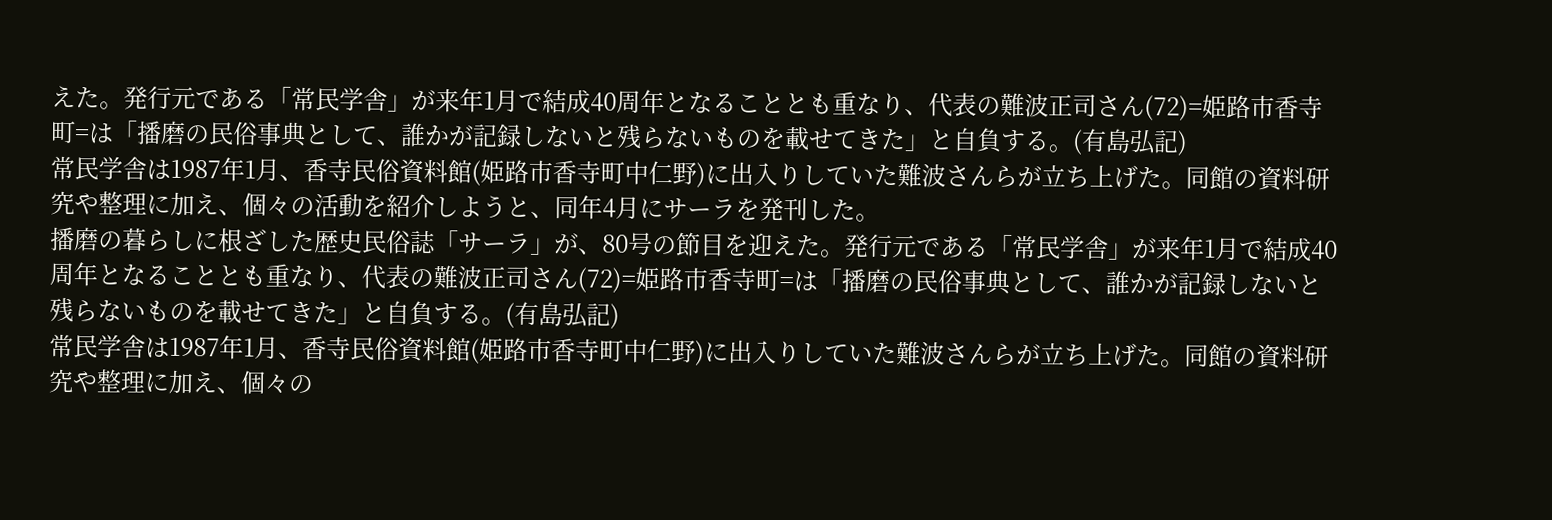えた。発行元である「常民学舎」が来年1月で結成40周年となることとも重なり、代表の難波正司さん(72)=姫路市香寺町=は「播磨の民俗事典として、誰かが記録しないと残らないものを載せてきた」と自負する。(有島弘記)
常民学舎は1987年1月、香寺民俗資料館(姫路市香寺町中仁野)に出入りしていた難波さんらが立ち上げた。同館の資料研究や整理に加え、個々の活動を紹介しようと、同年4月にサーラを発刊した。
播磨の暮らしに根ざした歴史民俗誌「サーラ」が、80号の節目を迎えた。発行元である「常民学舎」が来年1月で結成40周年となることとも重なり、代表の難波正司さん(72)=姫路市香寺町=は「播磨の民俗事典として、誰かが記録しないと残らないものを載せてきた」と自負する。(有島弘記)
常民学舎は1987年1月、香寺民俗資料館(姫路市香寺町中仁野)に出入りしていた難波さんらが立ち上げた。同館の資料研究や整理に加え、個々の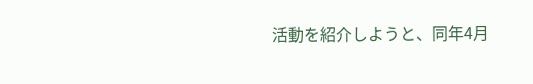活動を紹介しようと、同年4月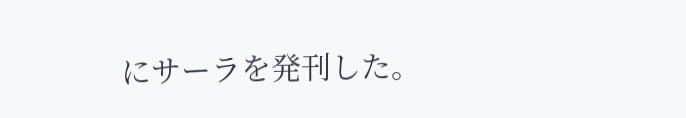にサーラを発刊した。